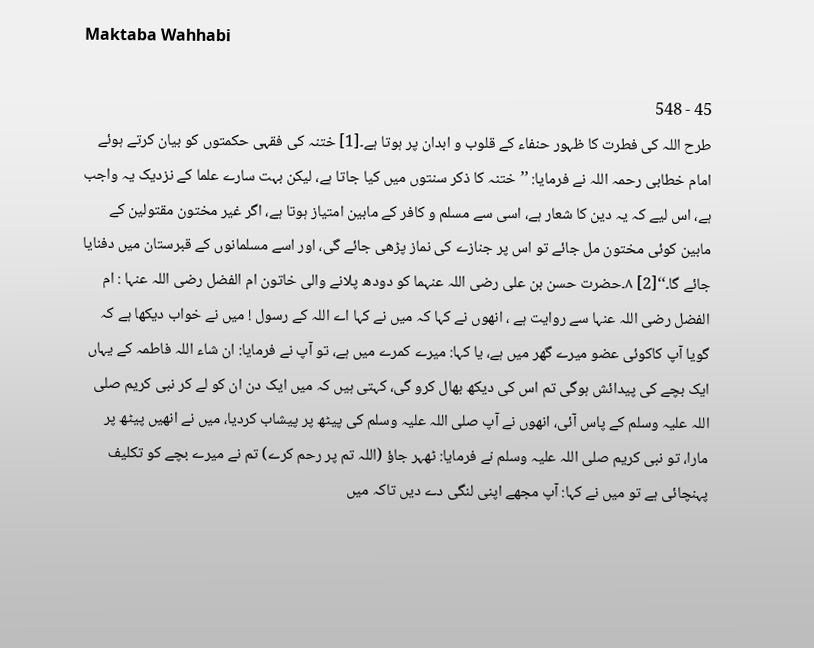Maktaba Wahhabi

45 - 548
طرح اللہ کی فطرت کا ظہور حنفاء کے قلوب و ابدان پر ہوتا ہے۔[1] ختنہ کی فقہی حکمتوں کو بیان کرتے ہوئے امام خطابی رحمہ اللہ نے فرمایا: ’’ختنہ کا ذکر سنتوں میں کیا جاتا ہے، لیکن بہت سارے علما کے نزدیک یہ واجب ہے، اس لیے کہ یہ دین کا شعار ہے، اسی سے مسلم و کافر کے مابین امتیاز ہوتا ہے، اگر غیر مختون مقتولین کے مابین کوئی مختون مل جائے تو اس پر جنازے کی نماز پڑھی جائے گی، اور اسے مسلمانوں کے قبرستان میں دفنایا جائے گا۔‘‘[2] ۸۔حضرت حسن بن علی رضی اللہ عنہما کو دودھ پلانے والی خاتون ام الفضل رضی اللہ عنہا : ام الفضل رضی اللہ عنہا سے روایت ہے ، انھوں نے کہا کہ میں نے کہا اے اللہ کے رسول ! میں نے خواب دیکھا ہے کہ گویا آپ کاکوئی عضو میرے گھر میں ہے، یا کہا: میرے کمرے میں ہے، تو آپ نے فرمایا: ان شاء اللہ فاطمہ کے یہاں ایک بچے کی پیدائش ہوگی تم اس کی دیکھ بھال کرو گی، کہتی ہیں کہ میں ایک دن ان کو لے کر نبی کریم صلی اللہ علیہ وسلم کے پاس آئی، انھوں نے آپ صلی اللہ علیہ وسلم کی پیٹھ پر پیشاب کردیا، میں نے انھیں پیٹھ پر مارا، تو نبی کریم صلی اللہ علیہ وسلم نے فرمایا: ٹھہر جاؤ (اللہ تم پر رحم کرے) تم نے میرے بچے کو تکلیف پہنچائی ہے تو میں نے کہا: آپ مجھے اپنی لنگی دے دیں تاکہ میں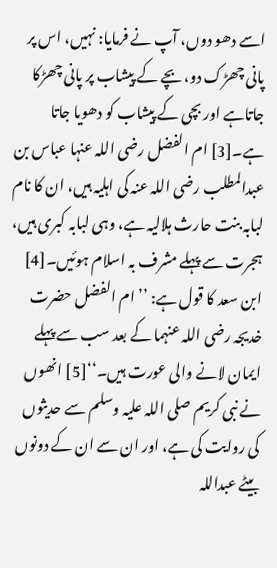اسے دھو دوں، آپ نے فرمایا: نہیں، اس پر پانی چھڑک دو، بچے کے پیشاب پر پانی چھڑکا جاتاہے اور بچی کے پیشاب کو دھویا جاتا ہے۔[3] ام الفضل رضی اللہ عنہا عباس بن عبدالمطلب رضی اللہ عنہ کی اہلیہ ہیں، ان کا نام لبابہ بنت حارث ہلالیہ ہے، وہی لبابہ کبری ہیں، ہجرت سے پہلے مشرف بہ اسلام ہوئیں۔[4] ابن سعد کا قول ہے: ’’ام الفضل حضرت خدیجہ رضی اللہ عنہما کے بعد سب سے پہلے ایمان لانے والی عورت ہیں۔‘‘[5] انھوں نے نبی کریم صلی اللہ علیہ وسلم سے حدیثوں کی روایت کی ہے، اور ان سے ان کے دونوں بیٹے عبداللہ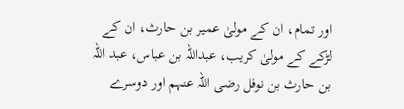اور تمام، ان کے مولیٰ عمیر بن حارث، ان کے لڑکے کے مولیٰ کریب، عبداللہ بن عباس، عبد اللہ بن حارث بن نوفل رضی اللہ عنہم اور دوسرے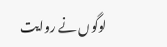لوگوں نے روایت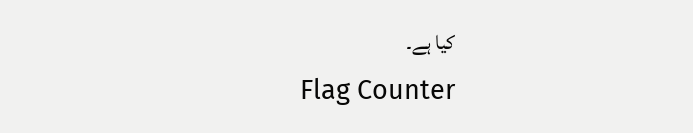کیا ہے۔
Flag Counter